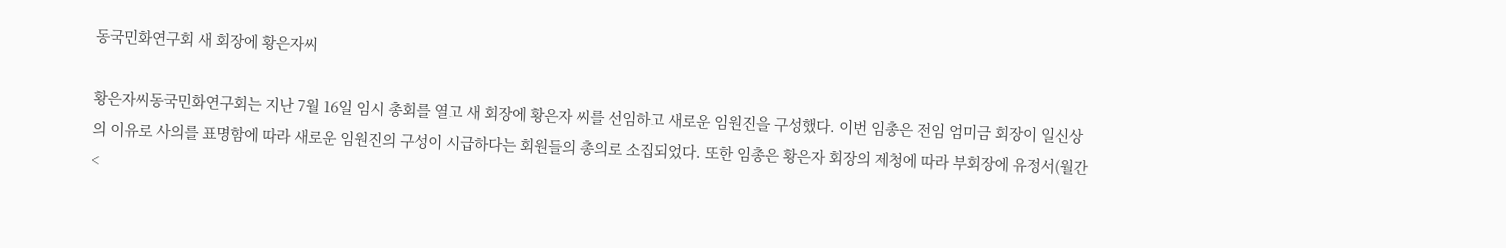동국민화연구회 새 회장에 황은자씨

황은자씨동국민화연구회는 지난 7월 16일 임시 총회를 열고 새 회장에 황은자 씨를 선임하고 새로운 임원진을 구성했다. 이번 임총은 전임 엄미금 회장이 일신상의 이유로 사의를 표명함에 따라 새로운 임원진의 구성이 시급하다는 회원들의 총의로 소집되었다. 또한 임총은 황은자 회장의 제청에 따라 부회장에 유정서(월간 <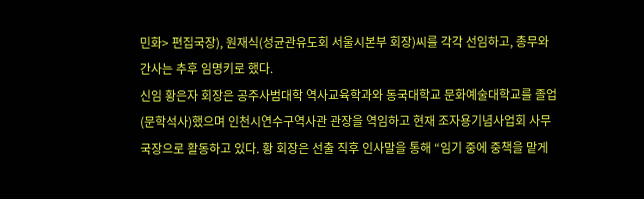민화> 편집국장), 원재식(성균관유도회 서울시본부 회장)씨를 각각 선임하고, 총무와 간사는 추후 임명키로 했다.
신임 황은자 회장은 공주사범대학 역사교육학과와 동국대학교 문화예술대학교를 졸업(문학석사)했으며 인천시연수구역사관 관장을 역임하고 현재 조자용기념사업회 사무국장으로 활동하고 있다. 황 회장은 선출 직후 인사말을 통해 “임기 중에 중책을 맡게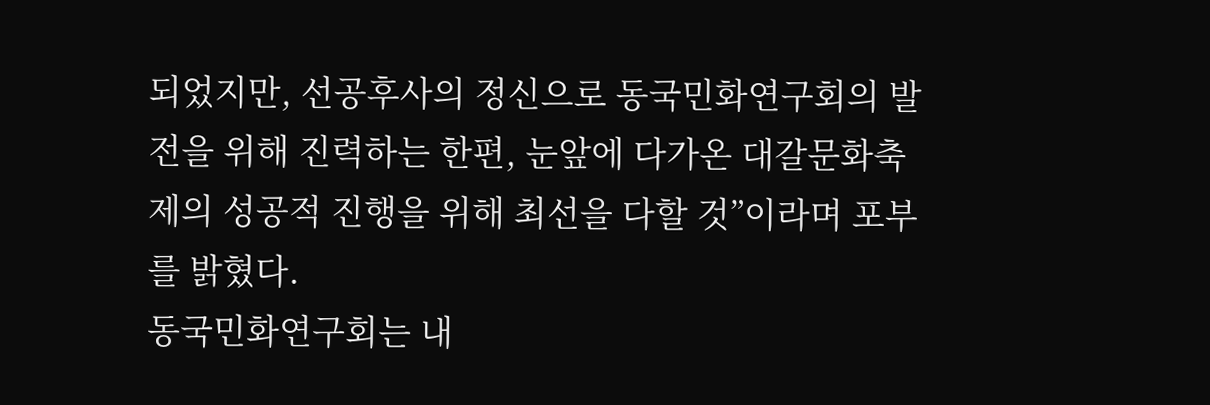되었지만, 선공후사의 정신으로 동국민화연구회의 발전을 위해 진력하는 한편, 눈앞에 다가온 대갈문화축제의 성공적 진행을 위해 최선을 다할 것”이라며 포부를 밝혔다.
동국민화연구회는 내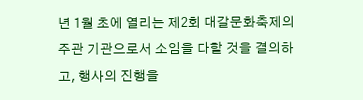년 1월 초에 열리는 제2회 대갈문화축제의 주관 기관으로서 소임을 다할 것을 결의하고, 행사의 진행을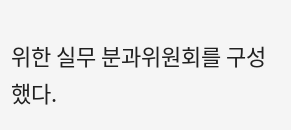위한 실무 분과위원회를 구성했다.